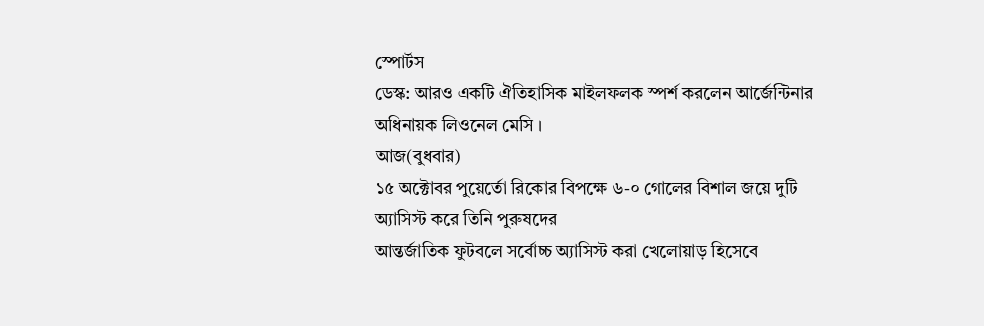স্পোর্টস
ডেস্ক: আরও একটি ঐতিহাসিক মাইলফলক স্পর্শ করলেন আর্জেন্টিনার অধিনায়ক লিওনেল মেসি ।
আজ(বুধবার)
১৫ অক্টোবর পুয়ের্তো রিকোর বিপক্ষে ৬-০ গোলের বিশাল জয়ে দুটি অ্যাসিস্ট করে তিনি পুরুষদের
আন্তর্জাতিক ফুটবলে সর্বোচ্চ অ্যাসিস্ট করা খেলোয়াড় হিসেবে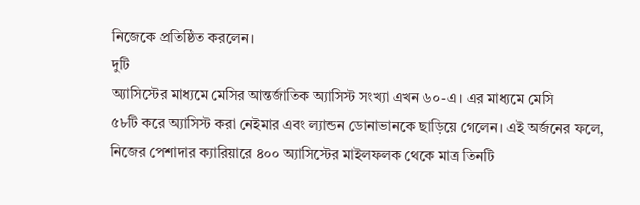নিজেকে প্রতিষ্ঠিত করলেন।
দুটি
অ্যাসিস্টের মাধ্যমে মেসির আন্তর্জাতিক অ্যাসিস্ট সংখ্যা এখন ৬০-এ। এর মাধ্যমে মেসি
৫৮টি করে অ্যাসিস্ট করা নেইমার এবং ল্যান্ডন ডোনাভানকে ছাড়িয়ে গেলেন। এই অর্জনের ফলে,
নিজের পেশাদার ক্যারিয়ারে ৪০০ অ্যাসিস্টের মাইলফলক থেকে মাত্র তিনটি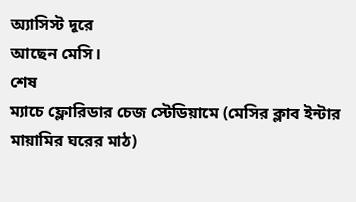অ্যাসিস্ট দূরে
আছেন মেসি।
শেষ
ম্যাচে ফ্লোরিডার চেজ স্টেডিয়ামে (মেসির ক্লাব ইন্টার মায়ামির ঘরের মাঠ)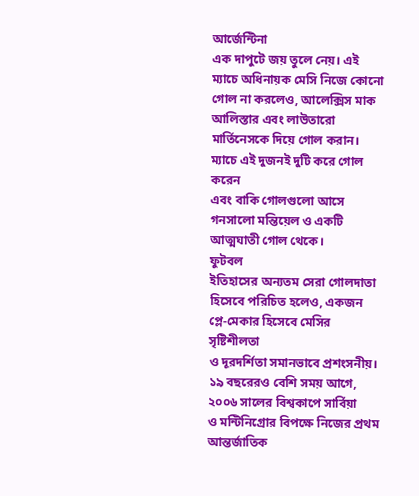আর্জেন্টিনা
এক দাপুটে জয় তুলে নেয়। এই ম্যাচে অধিনায়ক মেসি নিজে কোনো গোল না করলেও, আলেক্সিস মাক
আলিস্তার এবং লাউতারো মার্তিনেসকে দিয়ে গোল করান। ম্যাচে এই দুজনই দুটি করে গোল করেন
এবং বাকি গোলগুলো আসে গনসালো মন্তিয়েল ও একটি আত্মঘাতী গোল থেকে।
ফুটবল
ইতিহাসের অন্যতম সেরা গোলদাতা হিসেবে পরিচিত হলেও, একজন প্লে-মেকার হিসেবে মেসির সৃষ্টিশীলতা
ও দূরদর্শিতা সমানভাবে প্রশংসনীয়। ১৯ বছরেরও বেশি সময় আগে, ২০০৬ সালের বিশ্বকাপে সার্বিয়া
ও মন্টিনিগ্রোর বিপক্ষে নিজের প্রথম আন্তর্জাতিক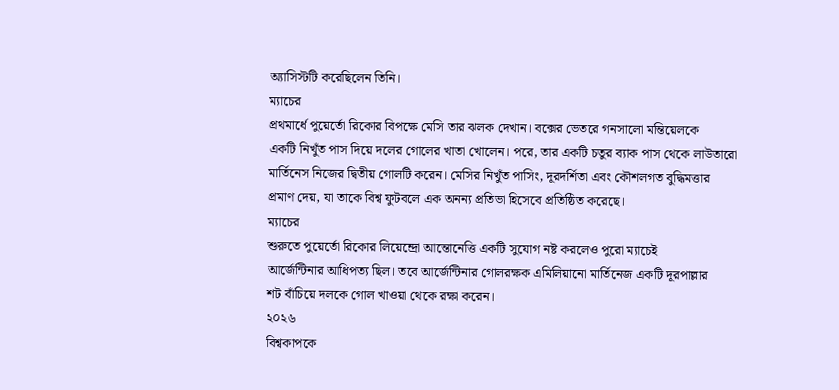অ্যাসিস্টটি করেছিলেন তিনি।
ম্যাচের
প্রথমার্ধে পুয়ের্তো রিকোর বিপক্ষে মেসি তার ঝলক দেখান। বক্সের ভেতরে গনসালো মন্তিয়েলকে
একটি নিখুঁত পাস দিয়ে দলের গোলের খাতা খোলেন। পরে, তার একটি চতুর ব্যাক পাস থেকে লাউতারো
মার্তিনেস নিজের দ্বিতীয় গোলটি করেন। মেসির নিখুঁত পাসিং, দূরদর্শিতা এবং কৌশলগত বুদ্ধিমত্তার
প্রমাণ দেয়, যা তাকে বিশ্ব ফুটবলে এক অনন্য প্রতিভা হিসেবে প্রতিষ্ঠিত করেছে।
ম্যাচের
শুরুতে পুয়ের্তো রিকোর লিয়েন্দ্রো আন্তোনেত্তি একটি সুযোগ নষ্ট করলেও পুরো ম্যাচেই
আর্জেন্টিনার আধিপত্য ছিল। তবে আর্জেন্টিনার গোলরক্ষক এমিলিয়ানো মার্তিনেজ একটি দূরপাল্লার
শট বাঁচিয়ে দলকে গোল খাওয়া থেকে রক্ষা করেন।
২০২৬
বিশ্বকাপকে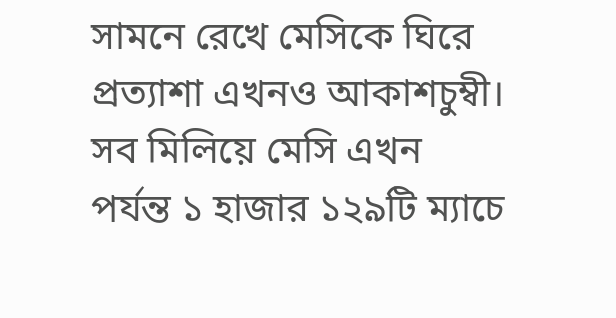সামনে রেখে মেসিকে ঘিরে প্রত্যাশা এখনও আকাশচুম্বী। সব মিলিয়ে মেসি এখন
পর্যন্ত ১ হাজার ১২৯টি ম্যাচে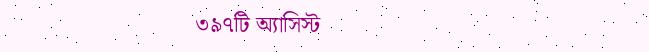৩৯৭টি অ্যাসিস্ট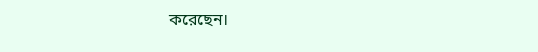করেছেন।